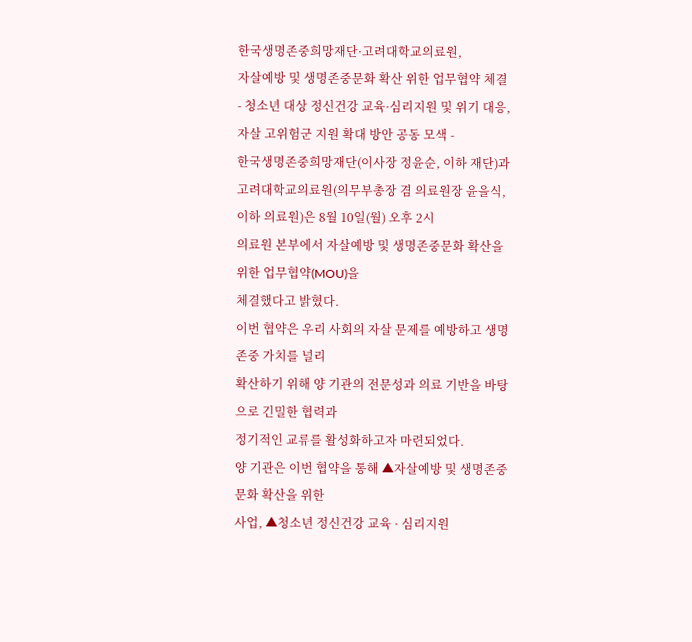한국생명존중희망재단·고려대학교의료원,
자살예방 및 생명존중문화 확산 위한 업무협약 체결
- 청소년 대상 정신건강 교육·심리지원 및 위기 대응,
자살 고위험군 지원 확대 방안 공동 모색 -
한국생명존중희망재단(이사장 정윤순, 이하 재단)과 고려대학교의료원(의무부총장 겸 의료원장 윤을식, 이하 의료원)은 8월 10일(월) 오후 2시
의료원 본부에서 자살예방 및 생명존중문화 확산을 위한 업무협약(MOU)을
체결했다고 밝혔다.
이번 협약은 우리 사회의 자살 문제를 예방하고 생명존중 가치를 널리
확산하기 위해 양 기관의 전문성과 의료 기반을 바탕으로 긴밀한 협력과
정기적인 교류를 활성화하고자 마련되었다.
양 기관은 이번 협약을 통해 ▲자살예방 및 생명존중 문화 확산을 위한
사업, ▲청소년 정신건강 교육 · 심리지원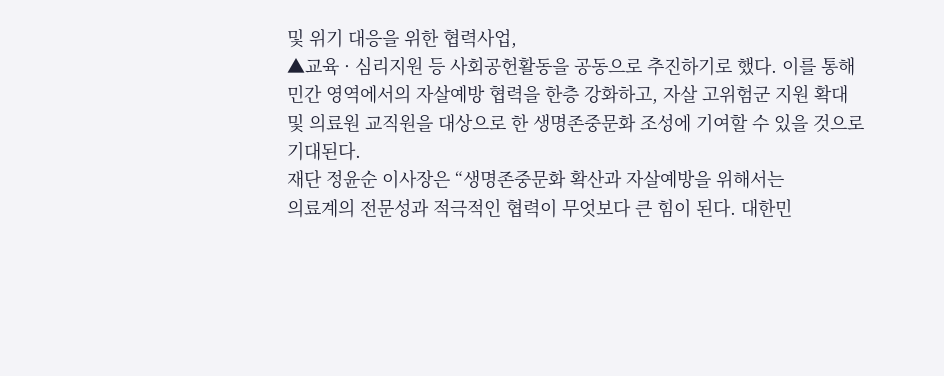및 위기 대응을 위한 협력사업,
▲교육 · 심리지원 등 사회공헌활동을 공동으로 추진하기로 했다. 이를 통해
민간 영역에서의 자살예방 협력을 한층 강화하고, 자살 고위험군 지원 확대
및 의료원 교직원을 대상으로 한 생명존중문화 조성에 기여할 수 있을 것으로
기대된다.
재단 정윤순 이사장은 “생명존중문화 확산과 자살예방을 위해서는
의료계의 전문성과 적극적인 협력이 무엇보다 큰 힘이 된다. 대한민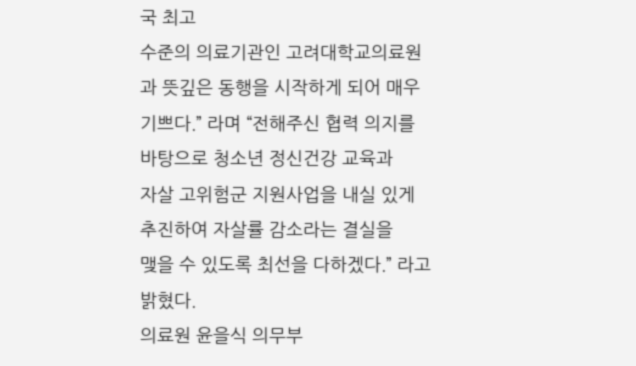국 최고
수준의 의료기관인 고려대학교의료원과 뜻깊은 동행을 시작하게 되어 매우
기쁘다.” 라며 “전해주신 협력 의지를 바탕으로 청소년 정신건강 교육과
자살 고위험군 지원사업을 내실 있게 추진하여 자살률 감소라는 결실을
맺을 수 있도록 최선을 다하겠다.” 라고 밝혔다.
의료원 윤을식 의무부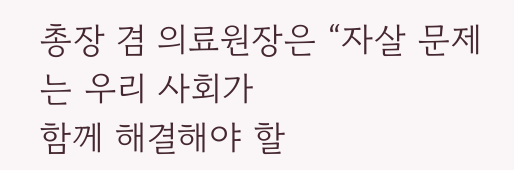총장 겸 의료원장은 “자살 문제는 우리 사회가
함께 해결해야 할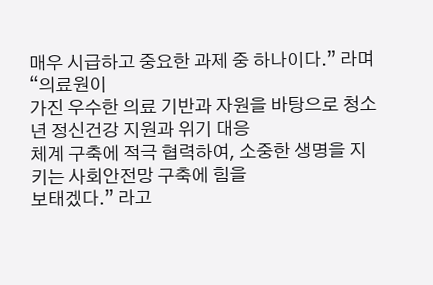매우 시급하고 중요한 과제 중 하나이다.” 라며 “의료원이
가진 우수한 의료 기반과 자원을 바탕으로 청소년 정신건강 지원과 위기 대응
체계 구축에 적극 협력하여, 소중한 생명을 지키는 사회안전망 구축에 힘을
보태겠다.” 라고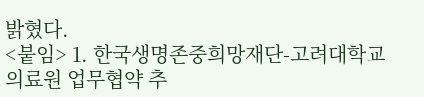밝혔다.
<붙임> 1. 한국생명존중희망재단-고려대학교의료원 업무협약 추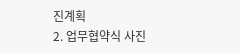진계획
2. 업무협약식 사진